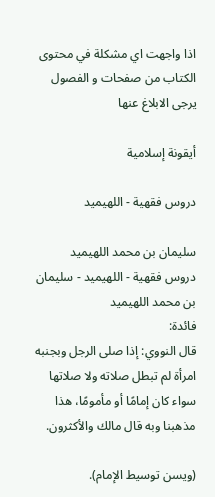اذا واجهت اي مشكلة في محتوى الكتاب من صفحات و الفصول يرجى الابلاغ عنها

أيقونة إسلامية

دروس فقهية - اللهيميد

سليمان بن محمد اللهيميد
دروس فقهية - اللهيميد - سليمان بن محمد اللهيميد
فائدة:
قال النووي: إذا صلى الرجل وبجنبه امرأة لم تبطل صلاته ولا صلاتها سواء كان إمامًا أو مأمومًا، هذا مذهبنا وبه قال مالك والأكثرون.

(ويسن توسيط الإمام).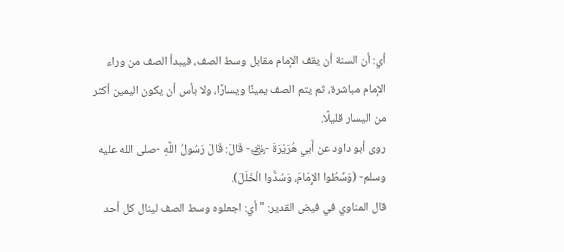أي: أن السنة أن يقف الإمام مقابل وسط الصف، فيبدأ الصف من وراء الإمام مباشرة، ثم يتم الصف يمينًا ويسارًا، ولا بأس أن يكون اليمين أكثر من اليسار قليلًا.
روى أبو داود عن أَبي هُرَيْرَةَ -﵁- قَالَ: قَالَ رَسُولُ اللَّهِ -صلى الله عليه وسلم- (وَسِّطُوا الإِمَامَ، وَسُدُّوا الْخَلَلَ).
قال المناوي في فيض القدير: " أي: اجعلوه وسط الصف لينال كل أحد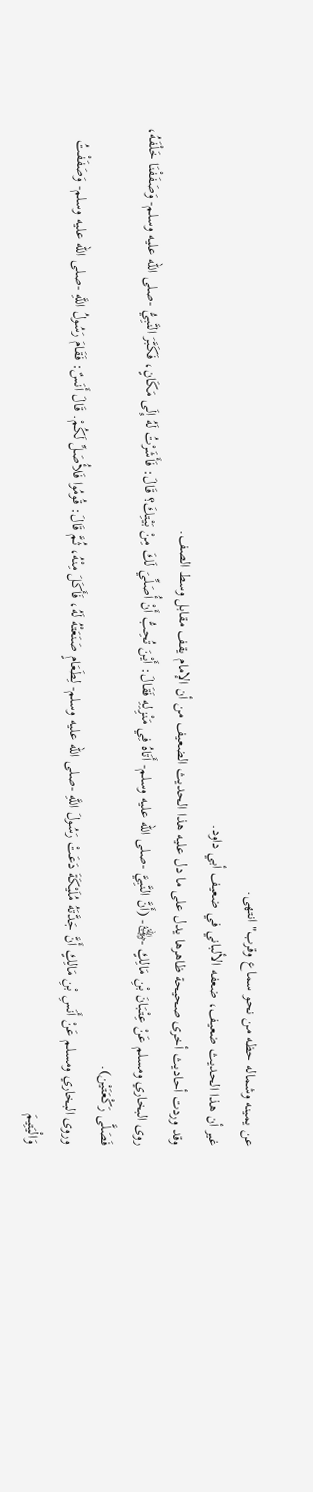عن يمينه وشماله حظه من نحو سماع وقرب" انتهى.
غير أن هذا الحديث ضعيف، ضعفه الألباني في ضعيف أبي داود.
وقد وردت أحاديث أخرى صحيحة ظاهرها يدل على ما دل عليه هذا الحديث الضعيف من أن الإمام يقف مقابل وسط الصف.
روى البخاري ومسلم عَنْ عِتْبَانَ بْنِ مَالِكٍ -﵁- (أَنَّ النَّبِيَّ -صلى الله عليه وسلم- أَتَاهُ فِي مَنْزِلِهِ فَقَالَ: أَيْنَ تُحِبُّ أَنْ أُصَلِّيَ لَكَ مِنْ بَيْتِكَ؟ قَالَ: فَأَشَرْتُ لَهُ إِلَى مَكَانٍ، فَكَبَّرَ النَّبِيُّ -صلى الله عليه وسلم- وَصَفَفْنَا خَلْفَهُ، فَصَلَّى رَكْعَتَيْن).
وروى البخاري ومسلم عَنْ أَنَسِ بْنِ مَالِكٍ أَنَّ جَدَّتَهُ مُلَيْكَةَ دَعَتْ رَسُولَ اللَّهِ -صلى الله عليه وسلم- لِطَعَامٍ صَنَعَتْهُ لَهُ، فَأَكَلَ مِنْهُ، ثُمَّ قَالَ: قُومُوا فَلأُصَلِّ لَكُمْ. قَالَ أَنَسٌ: فَقَامَ رَسُولُ اللَّهِ -صلى الله عليه وسلم- وَصَفَفْتُ وَالْيَتِيمَ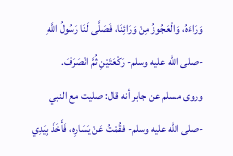وَرَاءَهُ، وَالْعَجُوزُ مِنْ وَرَائِنَا، فَصَلَّى لَنَا رَسُولُ اللَّهِ -صلى الله عليه وسلم- رَكْعَتَيْنِ ثُمَّ انْصَرَفَ.
وروى مسلم عن جابر أنه قال: صليت مع النبي -صلى الله عليه وسلم- فقُمْتُ عَنْ يَسَارِه، فَأَخَذَ بِيَدِي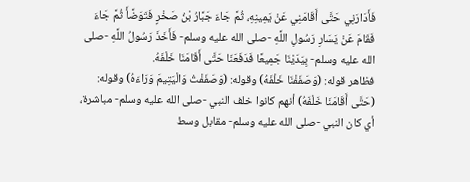فَأَدَارَنِي حَتَّى أَقَامَنِي عَنْ يَمِينِهِ، ثُمَّ جَاءَ جَبَّارُ بْنُ صَخْرٍ فَتَوَضَّأَ ثُمَّ جَاءَ فَقَامَ عَنْ يَسَارِ رَسُولِ اللَّهِ -صلى الله عليه وسلم- فَأَخَذَ رَسُولُ اللَّهِ -صلى الله عليه وسلم- بِيَدَيْنَا جَمِيعًا فَدَفَعَنَا حَتَّى أَقَامَنَا خَلْفَهُ.
فظاهر قوله: (وَصَفَفْنَا خَلْفَهُ) وقوله: (وَصَفَفْتُ وَالْيَتِيمَ وَرَاءَهُ) وقوله: (حَتَّى أَقَامَنَا خَلْفَهُ) أنهم كانوا خلف النبي -صلى الله عليه وسلم- مباشرة، أي كان النبي -صلى الله عليه وسلم- مقابل وسط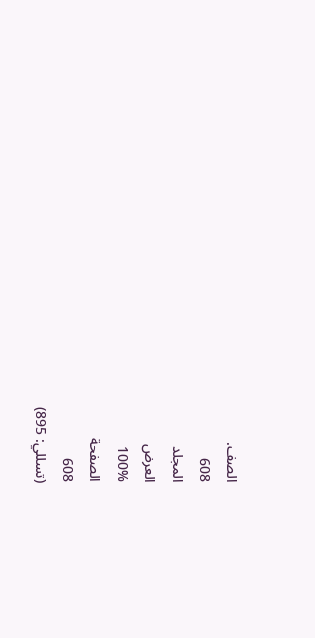الصف.
608
المجلد
العرض
100%
الصفحة
608
(تسللي: 895)